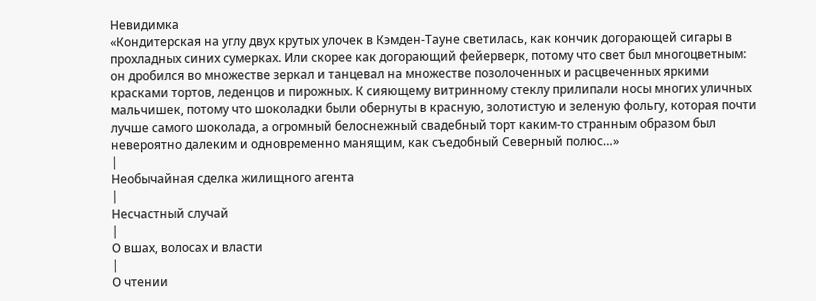Невидимка
«Кондитерская на углу двух крутых улочек в Кэмден-Тауне светилась, как кончик догорающей сигары в прохладных синих сумерках. Или скорее как догорающий фейерверк, потому что свет был многоцветным: он дробился во множестве зеркал и танцевал на множестве позолоченных и расцвеченных яркими красками тортов, леденцов и пирожных. К сияющему витринному стеклу прилипали носы многих уличных мальчишек, потому что шоколадки были обернуты в красную, золотистую и зеленую фольгу, которая почти лучше самого шоколада, а огромный белоснежный свадебный торт каким-то странным образом был невероятно далеким и одновременно манящим, как съедобный Северный полюс…»
|
Необычайная сделка жилищного агента
|
Несчастный случай
|
О вшах, волосах и власти
|
О чтении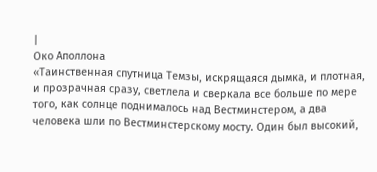|
Око Аполлона
«Таинственная спутница Темзы, искрящаяся дымка, и плотная, и прозрачная сразу, светлела и сверкала все больше по мере того, как солнце поднималось над Вестминстером, а два человека шли по Вестминстерскому мосту. Один был высокий,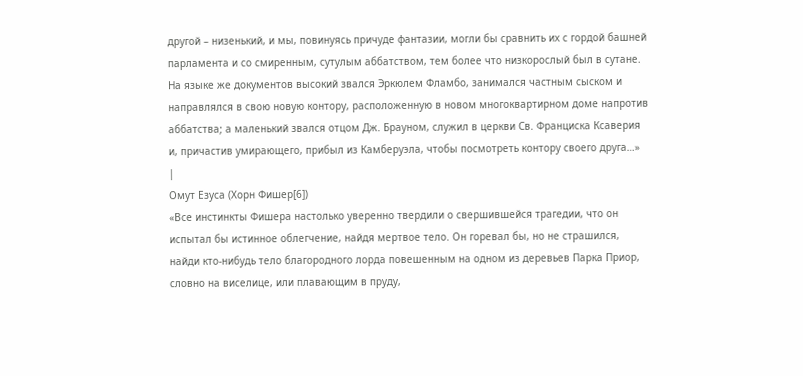другой – низенький, и мы, повинуясь причуде фантазии, могли бы сравнить их с гордой башней парламента и со смиренным, сутулым аббатством, тем более что низкорослый был в сутане. На языке же документов высокий звался Эркюлем Фламбо, занимался частным сыском и направлялся в свою новую контору, расположенную в новом многоквартирном доме напротив аббатства; а маленький звался отцом Дж. Брауном, служил в церкви Св. Франциска Ксаверия и, причастив умирающего, прибыл из Камберуэла, чтобы посмотреть контору своего друга…»
|
Омут Езуса (Хорн Фишер[6])
«Все инстинкты Фишера настолько уверенно твердили о свершившейся трагедии, что он испытал бы истинное облегчение, найдя мертвое тело. Он горевал бы, но не страшился, найди кто-нибудь тело благородного лорда повешенным на одном из деревьев Парка Приор, словно на виселице, или плавающим в пруду,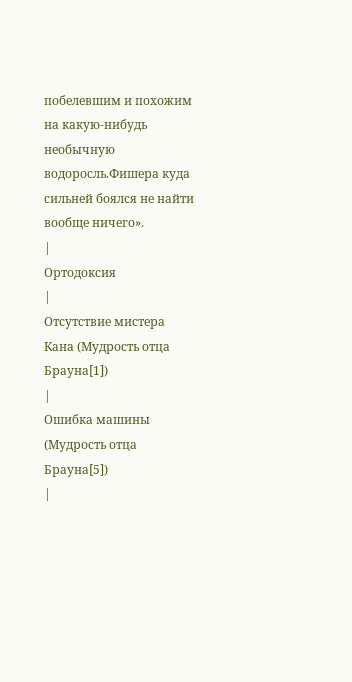побелевшим и похожим на какую-нибудь необычную водоросль.Фишера куда сильней боялся не найти вообще ничего».
|
Ортодоксия
|
Отсутствие мистера Кана (Мудрость отца Брауна[1])
|
Ошибка машины (Мудрость отца Брауна[5])
|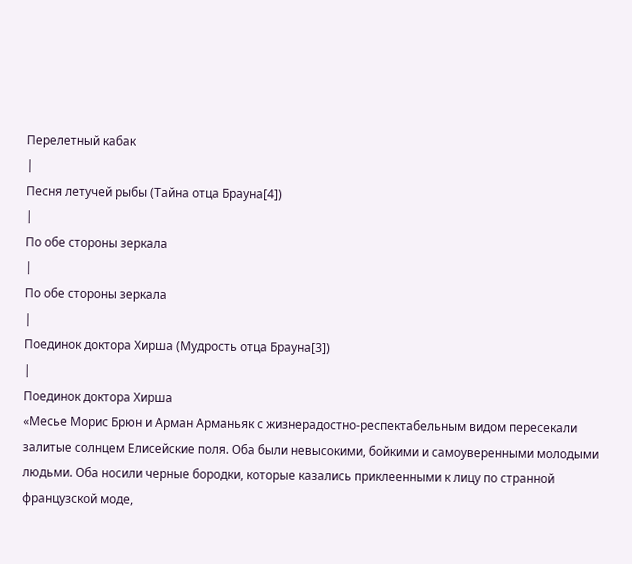Перелетный кабак
|
Песня летучей рыбы (Тайна отца Брауна[4])
|
По обе стороны зеркала
|
По обе стороны зеркала
|
Поединок доктора Хирша (Мудрость отца Брауна[3])
|
Поединок доктора Хирша
«Месье Морис Брюн и Арман Арманьяк с жизнерадостно-респектабельным видом пересекали залитые солнцем Елисейские поля. Оба были невысокими, бойкими и самоуверенными молодыми людьми. Оба носили черные бородки, которые казались приклеенными к лицу по странной французской моде,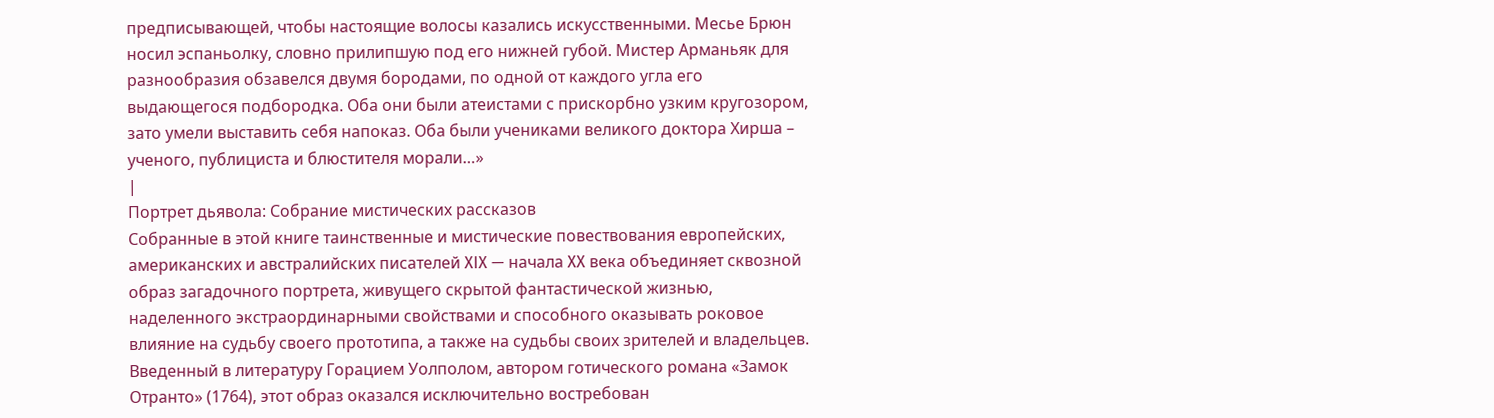предписывающей, чтобы настоящие волосы казались искусственными. Месье Брюн носил эспаньолку, словно прилипшую под его нижней губой. Мистер Арманьяк для разнообразия обзавелся двумя бородами, по одной от каждого угла его выдающегося подбородка. Оба они были атеистами с прискорбно узким кругозором, зато умели выставить себя напоказ. Оба были учениками великого доктора Хирша – ученого, публициста и блюстителя морали…»
|
Портрет дьявола: Собрание мистических рассказов
Собранные в этой книге таинственные и мистические повествования европейских, американских и австралийских писателей XIX — начала XX века объединяет сквозной образ загадочного портрета, живущего скрытой фантастической жизнью, наделенного экстраординарными свойствами и способного оказывать роковое влияние на судьбу своего прототипа, а также на судьбы своих зрителей и владельцев. Введенный в литературу Горацием Уолполом, автором готического романа «Замок Отранто» (1764), этот образ оказался исключительно востребован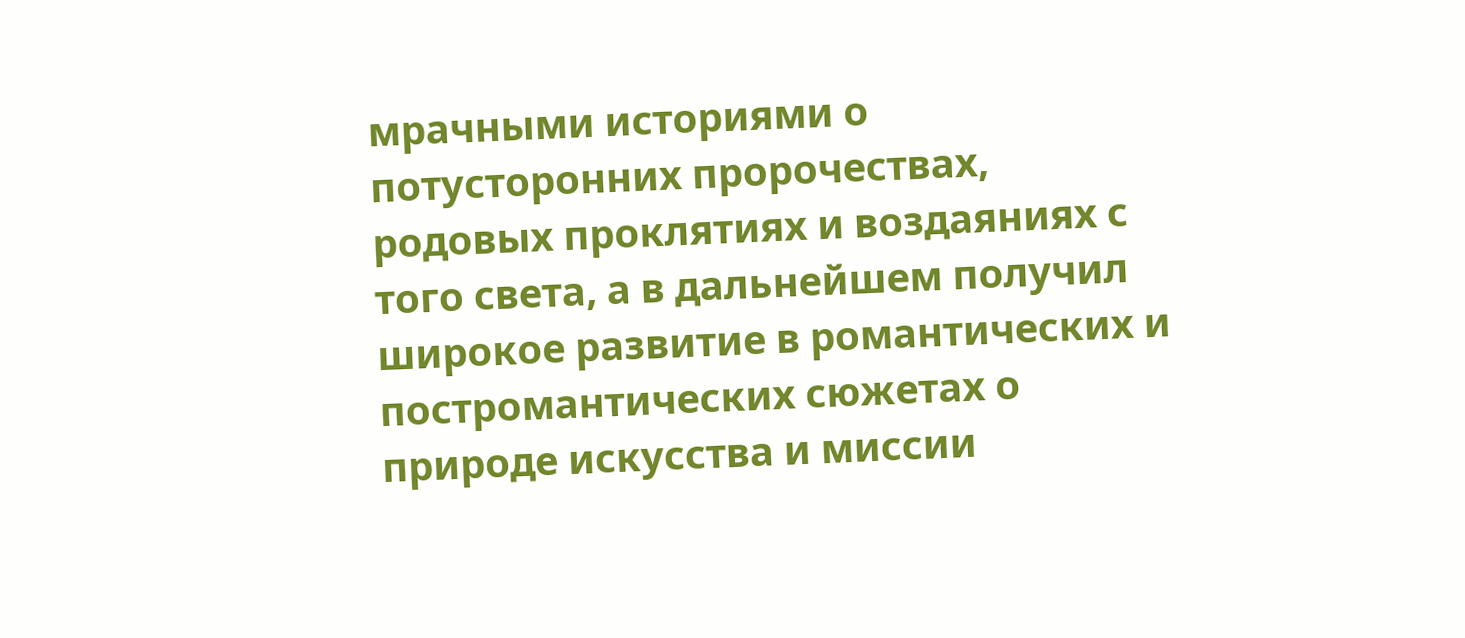мрачными историями о потусторонних пророчествах, родовых проклятиях и воздаяниях с того света, а в дальнейшем получил широкое развитие в романтических и постромантических сюжетах о природе искусства и миссии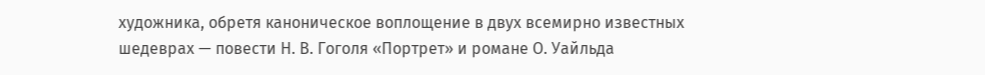художника, обретя каноническое воплощение в двух всемирно известных шедеврах — повести Н. В. Гоголя «Портрет» и романе О. Уайльда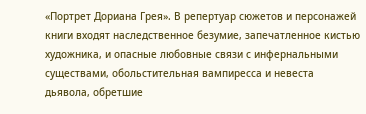«Портрет Дориана Грея». В репертуар сюжетов и персонажей книги входят наследственное безумие, запечатленное кистью художника, и опасные любовные связи с инфернальными существами, обольстительная вампиресса и невеста дьявола, обретшие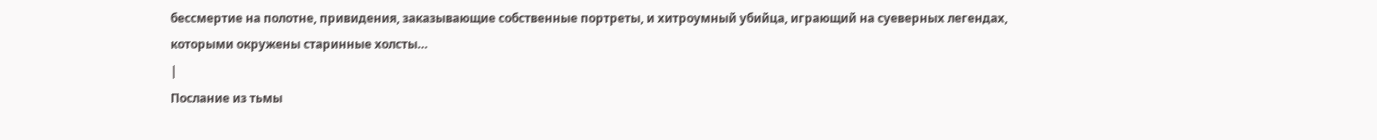бессмертие на полотне, привидения, заказывающие собственные портреты, и хитроумный убийца, играющий на суеверных легендах, которыми окружены старинные холсты…
|
Послание из тьмы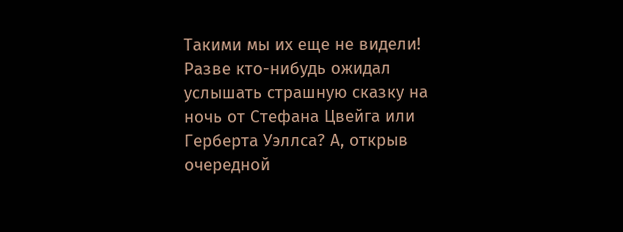Такими мы их еще не видели! Разве кто-нибудь ожидал услышать страшную сказку на ночь от Стефана Цвейга или Герберта Уэллса? А, открыв очередной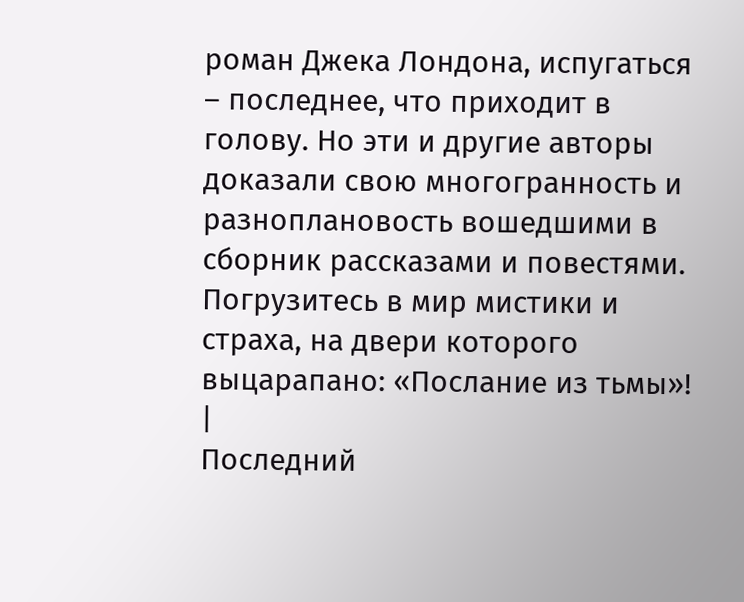роман Джека Лондона, испугаться – последнее, что приходит в голову. Но эти и другие авторы доказали свою многогранность и разноплановость вошедшими в сборник рассказами и повестями. Погрузитесь в мир мистики и страха, на двери которого выцарапано: «Послание из тьмы»!
|
Последний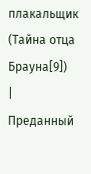плакальщик (Тайна отца Брауна[9])
|
Преданный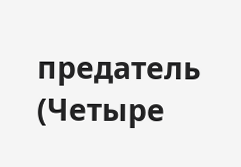предатель (Четыре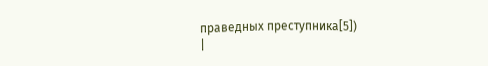праведных преступника[5])
|